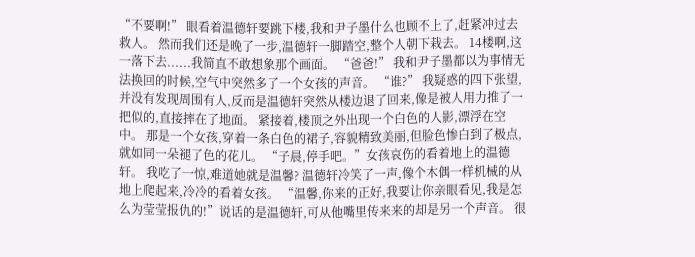“不要啊!” 眼看着温德轩要跳下楼,我和尹子墨什么也顾不上了,赶紧冲过去救人。 然而我们还是晚了一步,温德轩一脚踏空,整个人朝下栽去。 14楼啊,这一落下去......我简直不敢想象那个画面。 “爸爸!” 我和尹子墨都以为事情无法换回的时候,空气中突然多了一个女孩的声音。 “谁?” 我疑惑的四下张望,并没有发现周围有人,反而是温德轩突然从楼边退了回来,像是被人用力推了一把似的,直接摔在了地面。 紧接着,楼顶之外出现一个白色的人影,漂浮在空中。 那是一个女孩,穿着一条白色的裙子,容貌精致美丽,但脸色惨白到了极点,就如同一朵褪了色的花儿。 “子晨,停手吧。”女孩哀伤的看着地上的温德轩。 我吃了一惊,难道她就是温馨? 温德轩冷笑了一声,像个木偶一样机械的从地上爬起来,冷冷的看着女孩。 “温馨,你来的正好,我要让你亲眼看见,我是怎么为莹莹报仇的!”说话的是温德轩,可从他嘴里传来来的却是另一个声音。 很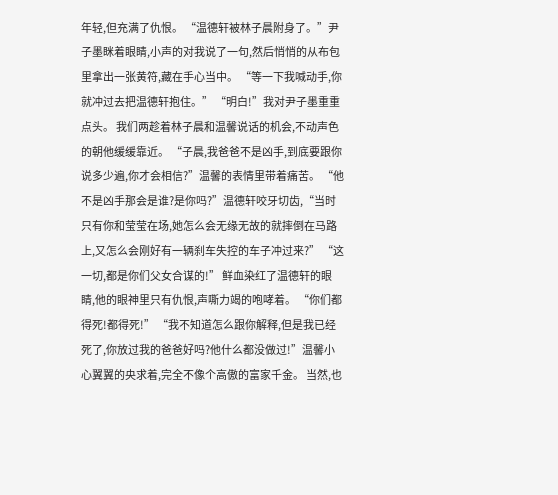年轻,但充满了仇恨。 “温德轩被林子晨附身了。”尹子墨眯着眼睛,小声的对我说了一句,然后悄悄的从布包里拿出一张黄符,藏在手心当中。 “等一下我喊动手,你就冲过去把温德轩抱住。” “明白!”我对尹子墨重重点头。 我们两趁着林子晨和温馨说话的机会,不动声色的朝他缓缓靠近。 “子晨,我爸爸不是凶手,到底要跟你说多少遍,你才会相信?”温馨的表情里带着痛苦。 “他不是凶手那会是谁?是你吗?”温德轩咬牙切齿,“当时只有你和莹莹在场,她怎么会无缘无故的就摔倒在马路上,又怎么会刚好有一辆刹车失控的车子冲过来?” “这一切,都是你们父女合谋的!” 鲜血染红了温德轩的眼睛,他的眼神里只有仇恨,声嘶力竭的咆哮着。 “你们都得死!都得死!” “我不知道怎么跟你解释,但是我已经死了,你放过我的爸爸好吗?他什么都没做过!”温馨小心翼翼的央求着,完全不像个高傲的富家千金。 当然,也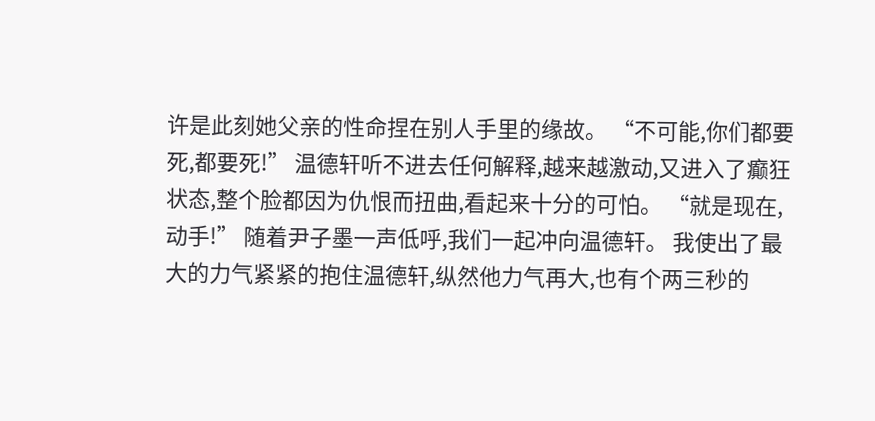许是此刻她父亲的性命捏在别人手里的缘故。 “不可能,你们都要死,都要死!” 温德轩听不进去任何解释,越来越激动,又进入了癫狂状态,整个脸都因为仇恨而扭曲,看起来十分的可怕。 “就是现在,动手!” 随着尹子墨一声低呼,我们一起冲向温德轩。 我使出了最大的力气紧紧的抱住温德轩,纵然他力气再大,也有个两三秒的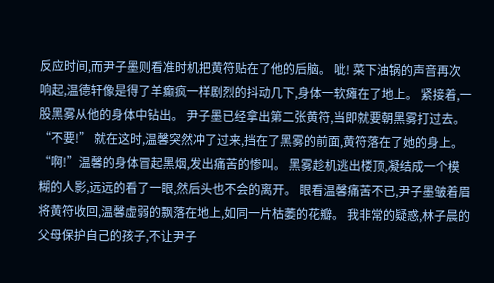反应时间,而尹子墨则看准时机把黄符贴在了他的后脑。 呲! 菜下油锅的声音再次响起,温德轩像是得了羊癫疯一样剧烈的抖动几下,身体一软瘫在了地上。 紧接着,一股黑雾从他的身体中钻出。 尹子墨已经拿出第二张黄符,当即就要朝黑雾打过去。 “不要!” 就在这时,温馨突然冲了过来,挡在了黑雾的前面,黄符落在了她的身上。 “啊!”温馨的身体冒起黑烟,发出痛苦的惨叫。 黑雾趁机逃出楼顶,凝结成一个模糊的人影,远远的看了一眼,然后头也不会的离开。 眼看温馨痛苦不已,尹子墨皱着眉将黄符收回,温馨虚弱的飘落在地上,如同一片枯萎的花瓣。 我非常的疑惑,林子晨的父母保护自己的孩子,不让尹子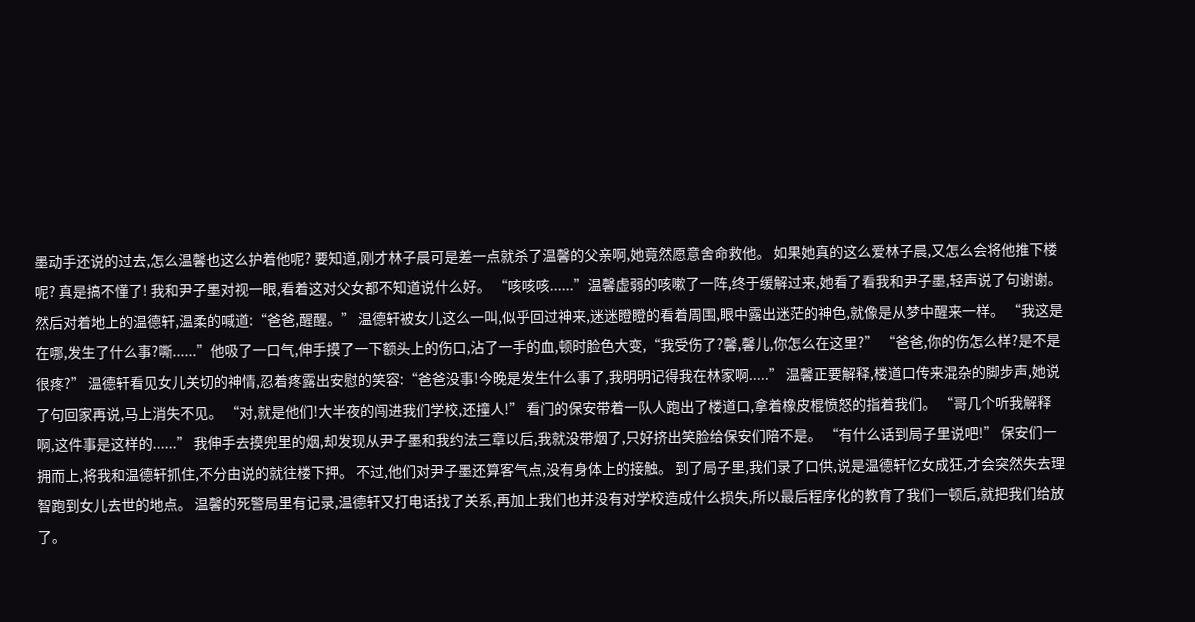墨动手还说的过去,怎么温馨也这么护着他呢? 要知道,刚才林子晨可是差一点就杀了温馨的父亲啊,她竟然愿意舍命救他。 如果她真的这么爱林子晨,又怎么会将他推下楼呢? 真是搞不懂了! 我和尹子墨对视一眼,看着这对父女都不知道说什么好。 “咳咳咳......”温馨虚弱的咳嗽了一阵,终于缓解过来,她看了看我和尹子墨,轻声说了句谢谢。 然后对着地上的温德轩,温柔的喊道:“爸爸,醒醒。” 温德轩被女儿这么一叫,似乎回过神来,迷迷瞪瞪的看着周围,眼中露出迷茫的神色,就像是从梦中醒来一样。 “我这是在哪,发生了什么事?嘶......”他吸了一口气,伸手摸了一下额头上的伤口,沾了一手的血,顿时脸色大变,“我受伤了?馨,馨儿,你怎么在这里?” “爸爸,你的伤怎么样?是不是很疼?” 温德轩看见女儿关切的神情,忍着疼露出安慰的笑容:“爸爸没事!今晚是发生什么事了,我明明记得我在林家啊.....” 温馨正要解释,楼道口传来混杂的脚步声,她说了句回家再说,马上消失不见。 “对,就是他们!大半夜的闯进我们学校,还撞人!” 看门的保安带着一队人跑出了楼道口,拿着橡皮棍愤怒的指着我们。 “哥几个听我解释啊,这件事是这样的......” 我伸手去摸兜里的烟,却发现从尹子墨和我约法三章以后,我就没带烟了,只好挤出笑脸给保安们陪不是。 “有什么话到局子里说吧!” 保安们一拥而上,将我和温德轩抓住,不分由说的就往楼下押。 不过,他们对尹子墨还算客气点,没有身体上的接触。 到了局子里,我们录了口供,说是温德轩忆女成狂,才会突然失去理智跑到女儿去世的地点。 温馨的死警局里有记录,温德轩又打电话找了关系,再加上我们也并没有对学校造成什么损失,所以最后程序化的教育了我们一顿后,就把我们给放了。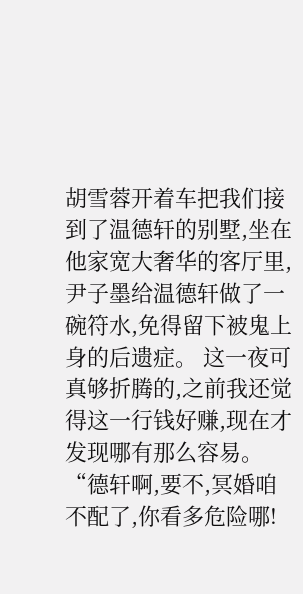胡雪蓉开着车把我们接到了温德轩的别墅,坐在他家宽大奢华的客厅里,尹子墨给温德轩做了一碗符水,免得留下被鬼上身的后遗症。 这一夜可真够折腾的,之前我还觉得这一行钱好赚,现在才发现哪有那么容易。 “德轩啊,要不,冥婚咱不配了,你看多危险哪!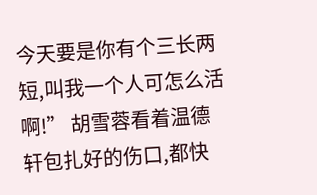今天要是你有个三长两短,叫我一个人可怎么活啊!” 胡雪蓉看着温德轩包扎好的伤口,都快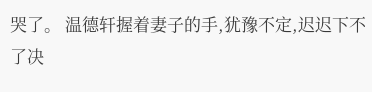哭了。 温德轩握着妻子的手,犹豫不定,迟迟下不了决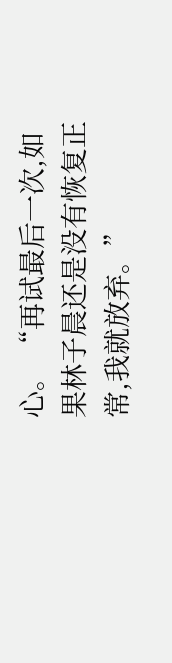心。 “再试最后一次,如果林子晨还是没有恢复正常,我就放弃。”